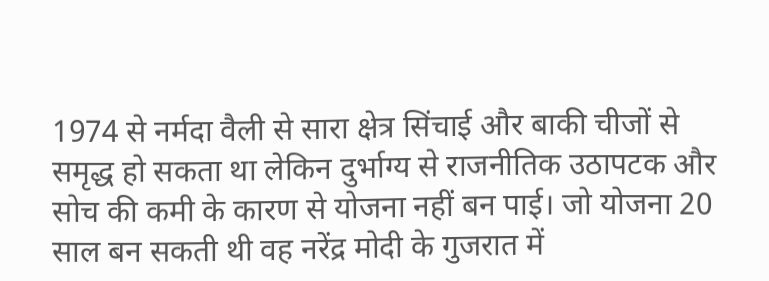1974 से नर्मदा वैली से सारा क्षेत्र सिंचाई और बाकी चीजों से समृद्ध हो सकता था लेकिन दुर्भाग्य से राजनीतिक उठापटक और सोच की कमी के कारण से योजना नहीं बन पाई। जो योजना 20 साल बन सकती थी वह नरेंद्र मोदी के गुजरात में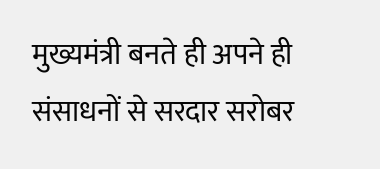मुख्यमंत्री बनते ही अपने ही संसाधनों से सरदार सरोबर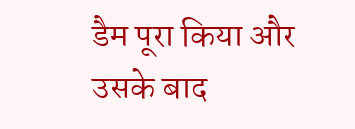डैम पूरा किया और उसके बाद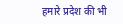हमारे प्रदेश की भी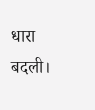धारा बदली।